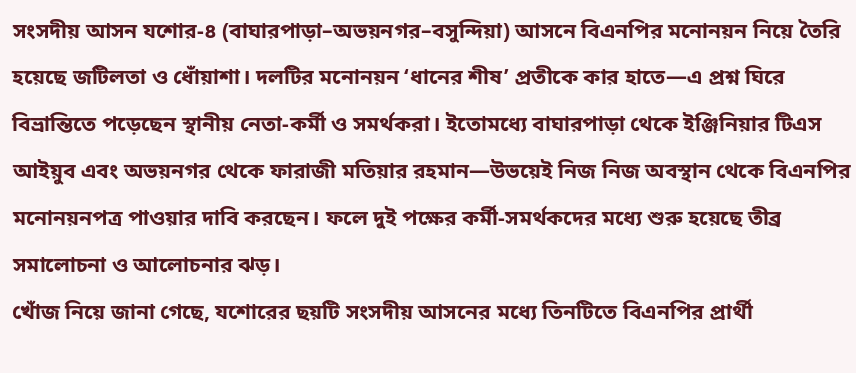সংসদীয় আসন যশোর-৪ (বাঘারপাড়া–অভয়নগর–বসুন্দিয়া) আসনে বিএনপির মনোনয়ন নিয়ে তৈরি হয়েছে জটিলতা ও ধোঁয়াশা। দলটির মনোনয়ন ‘ধানের শীষ’ প্রতীকে কার হাতে—এ প্রশ্ন ঘিরে বিভ্রান্তিতে পড়েছেন স্থানীয় নেতা-কর্মী ও সমর্থকরা। ইতোমধ্যে বাঘারপাড়া থেকে ইঞ্জিনিয়ার টিএস আইয়ুব এবং অভয়নগর থেকে ফারাজী মতিয়ার রহমান—উভয়েই নিজ নিজ অবস্থান থেকে বিএনপির মনোনয়নপত্র পাওয়ার দাবি করছেন। ফলে দুই পক্ষের কর্মী-সমর্থকদের মধ্যে শুরু হয়েছে তীব্র সমালোচনা ও আলোচনার ঝড়।
খোঁজ নিয়ে জানা গেছে, যশোরের ছয়টি সংসদীয় আসনের মধ্যে তিনটিতে বিএনপির প্রার্থী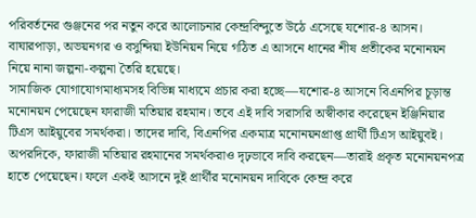পরিবর্তনের গুঞ্জনের পর নতুন করে আলোচনার কেন্দ্রবিন্দুতে উঠে এসেছে যশোর-৪ আসন। বাঘারপাড়া, অভয়নগর ও বসুন্দিয়া ইউনিয়ন নিয়ে গঠিত এ আসনে ধানের শীষ প্রতীকের মনোনয়ন নিয়ে নানা জল্পনা-কল্পনা তৈরি হয়েছে।
সামাজিক যোগাযোগমাধ্যমসহ বিভিন্ন মাধ্যমে প্রচার করা হচ্ছে—যশোর-৪ আসনে বিএনপির চূড়ান্ত মনোনয়ন পেয়েছেন ফারাজী মতিয়ার রহমান। তবে এই দাবি সরাসরি অস্বীকার করেছেন ইঞ্জিনিয়ার টিএস আইয়ুবের সমর্থকরা। তাদের দাবি, বিএনপির একমাত্র মনোনয়নপ্রাপ্ত প্রার্থী টিএস আইয়ুবই। অপরদিকে, ফারাজী মতিয়ার রহমানের সমর্থকরাও দৃঢ়ভাবে দাবি করছেন—তারাই প্রকৃত মনোনয়নপত্র হাতে পেয়েছেন। ফলে একই আসনে দুই প্রার্থীর মনোনয়ন দাবিকে কেন্দ্র করে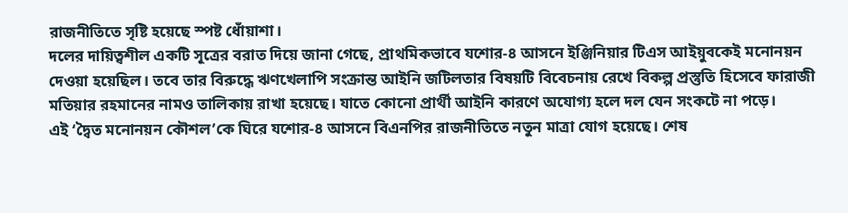রাজনীতিতে সৃষ্টি হয়েছে স্পষ্ট ধোঁয়াশা।
দলের দায়িত্বশীল একটি সূত্রের বরাত দিয়ে জানা গেছে, প্রাথমিকভাবে যশোর-৪ আসনে ইঞ্জিনিয়ার টিএস আইয়ুবকেই মনোনয়ন দেওয়া হয়েছিল। তবে তার বিরুদ্ধে ঋণখেলাপি সংক্রান্ত আইনি জটিলতার বিষয়টি বিবেচনায় রেখে বিকল্প প্রস্তুতি হিসেবে ফারাজী মতিয়ার রহমানের নামও তালিকায় রাখা হয়েছে। যাতে কোনো প্রার্থী আইনি কারণে অযোগ্য হলে দল যেন সংকটে না পড়ে।
এই ‘দ্বৈত মনোনয়ন কৌশল’কে ঘিরে যশোর-৪ আসনে বিএনপির রাজনীতিতে নতুন মাত্রা যোগ হয়েছে। শেষ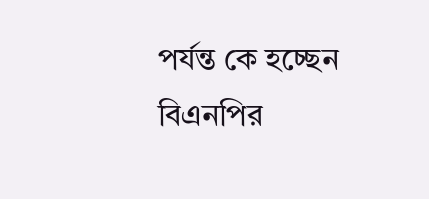পর্যন্ত কে হচ্ছেন বিএনপির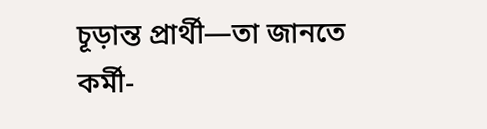চূড়ান্ত প্রার্থী—তা জানতে কর্মী-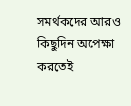সমর্থকদের আরও কিছুদিন অপেক্ষা করতেই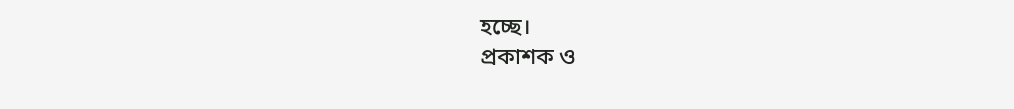হচ্ছে।
প্রকাশক ও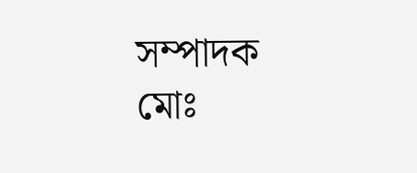সম্পাদক
মোঃ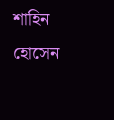শাহিন হোসেন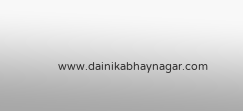www.dainikabhaynagar.com